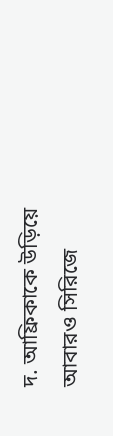দ. আফ্রিকাকে উড়িয়ে আবারও সিরিজে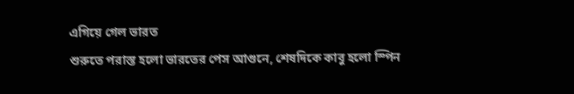এগিয়ে গেল ভারত
শুরুতে পরাস্ত হলো ভারতের পেস আগুনে, শেষদিকে কাবু হলো স্পিন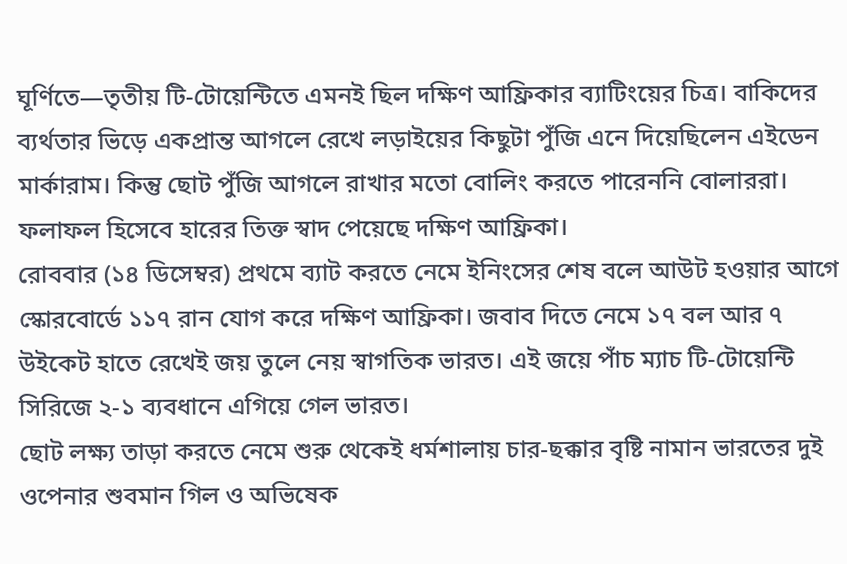ঘূর্ণিতে—তৃতীয় টি-টোয়েন্টিতে এমনই ছিল দক্ষিণ আফ্রিকার ব্যাটিংয়ের চিত্র। বাকিদের ব্যর্থতার ভিড়ে একপ্রান্ত আগলে রেখে লড়াইয়ের কিছুটা পুঁজি এনে দিয়েছিলেন এইডেন মার্কারাম। কিন্তু ছোট পুঁজি আগলে রাখার মতো বোলিং করতে পারেননি বোলাররা। ফলাফল হিসেবে হারের তিক্ত স্বাদ পেয়েছে দক্ষিণ আফ্রিকা।
রোববার (১৪ ডিসেম্বর) প্রথমে ব্যাট করতে নেমে ইনিংসের শেষ বলে আউট হওয়ার আগে স্কোরবোর্ডে ১১৭ রান যোগ করে দক্ষিণ আফ্রিকা। জবাব দিতে নেমে ১৭ বল আর ৭ উইকেট হাতে রেখেই জয় তুলে নেয় স্বাগতিক ভারত। এই জয়ে পাঁচ ম্যাচ টি-টোয়েন্টি সিরিজে ২-১ ব্যবধানে এগিয়ে গেল ভারত।
ছোট লক্ষ্য তাড়া করতে নেমে শুরু থেকেই ধর্মশালায় চার-ছক্কার বৃষ্টি নামান ভারতের দুই ওপেনার শুবমান গিল ও অভিষেক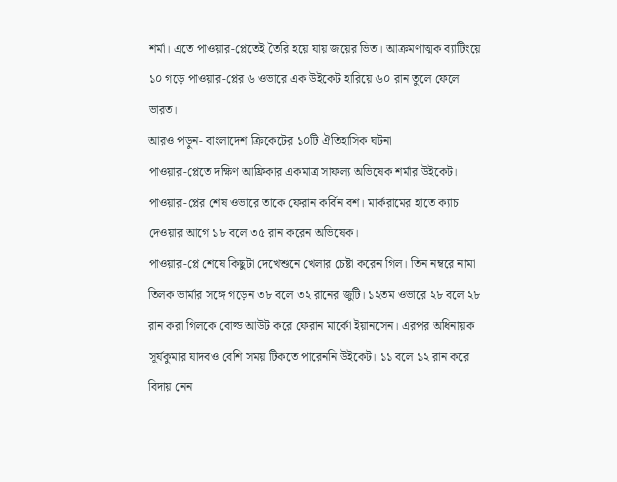শর্মা। এতে পাওয়ার-প্লেতেই তৈরি হয়ে যায় জয়ের ভিত। আক্রমণাত্মক ব্যাটিংয়ে ১০ গড়ে পাওয়ার-প্লের ৬ ওভারে এক উইকেট হারিয়ে ৬০ রান তুলে ফেলে ভারত।
আরও পড়ুন- বাংলাদেশ ক্রিকেটের ১০টি ঐতিহাসিক ঘটনা
পাওয়ার-প্লেতে দক্ষিণ আফ্রিকার একমাত্র সাফল্য অভিষেক শর্মার উইকেট। পাওয়ার-প্লের শেষ ওভারে তাকে ফেরান কর্বিন বশ। মার্করামের হাতে ক্যাচ দেওয়ার আগে ১৮ বলে ৩৫ রান করেন অভিষেক।
পাওয়ার-প্লে শেষে কিছুটা দেখেশুনে খেলার চেষ্টা করেন গিল। তিন নম্বরে নামা তিলক ভার্মার সঙ্গে গড়েন ৩৮ বলে ৩২ রানের জুটি। ১২তম ওভারে ২৮ বলে ২৮ রান করা গিলকে বোল্ড আউট করে ফেরান মার্কো ইয়ানসেন। এরপর অধিনায়ক সূর্যকুমার যাদবও বেশি সময় টিকতে পারেননি উইকেট। ১১ বলে ১২ রান করে বিদায় নেন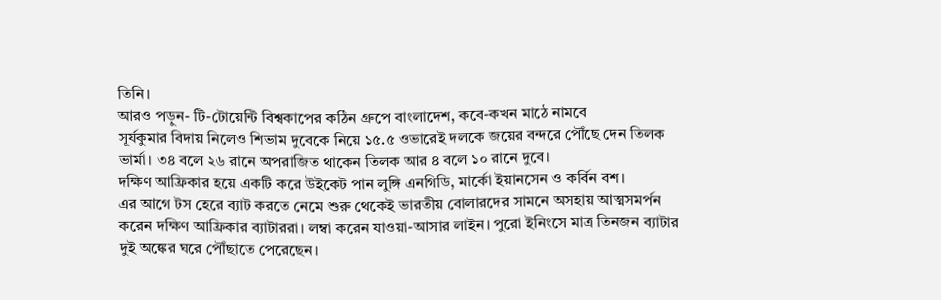তিনি।
আরও পড়ুন- টি-টোয়েন্টি বিশ্বকাপের কঠিন গ্রুপে বাংলাদেশ, কবে-কখন মাঠে নামবে
সূর্যকুমার বিদায় নিলেও শিভাম দুবেকে নিয়ে ১৫.৫ ওভারেই দলকে জয়ের বন্দরে পৌঁছে দেন তিলক ভার্মা। ৩৪ বলে ২৬ রানে অপরাজিত থাকেন তিলক আর ৪ বলে ১০ রানে দুবে।
দক্ষিণ আফ্রিকার হয়ে একটি করে উইকেট পান লুঙ্গি এনগিডি, মার্কো ইয়ানসেন ও কর্বিন বশ।
এর আগে টস হেরে ব্যাট করতে নেমে শুরু থেকেই ভারতীয় বোলারদের সামনে অসহায় আত্মসমর্পন করেন দক্ষিণ আফ্রিকার ব্যাটাররা। লম্বা করেন যাওয়া-আসার লাইন। পুরো ইনিংসে মাত্র তিনজন ব্যাটার দুই অঙ্কের ঘরে পৌঁছাতে পেরেছেন।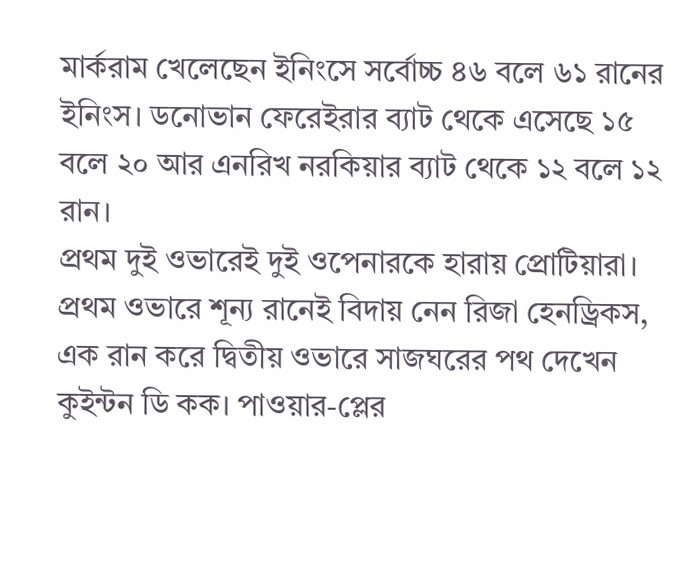মার্করাম খেলেছেন ইনিংসে সর্বোচ্চ ৪৬ বলে ৬১ রানের ইনিংস। ডনোভান ফেরেইরার ব্যাট থেকে এসেছে ১৫ বলে ২০ আর এনরিখ নরকিয়ার ব্যাট থেকে ১২ বলে ১২ রান।
প্রথম দুই ওভারেই দুই ওপেনারকে হারায় প্রোটিয়ারা। প্রথম ওভারে শূন্য রানেই বিদায় নেন রিজা হেনড্রিকস, এক রান করে দ্বিতীয় ওভারে সাজঘরের পথ দেখেন কুইন্টন ডি কক। পাওয়ার-প্লের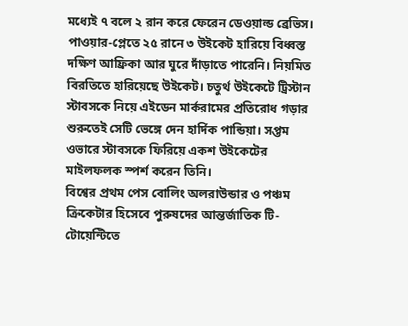মধ্যেই ৭ বলে ২ রান করে ফেরেন ডেওয়াল্ড ব্রেভিস।
পাওয়ার-প্লেতে ২৫ রানে ৩ উইকেট হারিয়ে বিধ্বস্ত দক্ষিণ আফ্রিকা আর ঘুরে দাঁড়াতে পারেনি। নিয়মিত বিরতিতে হারিয়েছে উইকেট। চতুর্থ উইকেটে ট্রিস্টান স্টাবসকে নিয়ে এইডেন মার্করামের প্রতিরোধ গড়ার শুরুতেই সেটি ভেঙ্গে দেন হার্দিক পান্ডিয়া। সপ্তম ওভারে স্টাবসকে ফিরিয়ে একশ উইকেটের মাইলফলক স্পর্শ করেন তিনি।
বিশ্বের প্রথম পেস বোলিং অলরাউন্ডার ও পঞ্চম ক্রিকেটার হিসেবে পুরুষদের আন্তর্জাতিক টি-টোয়েন্টিতে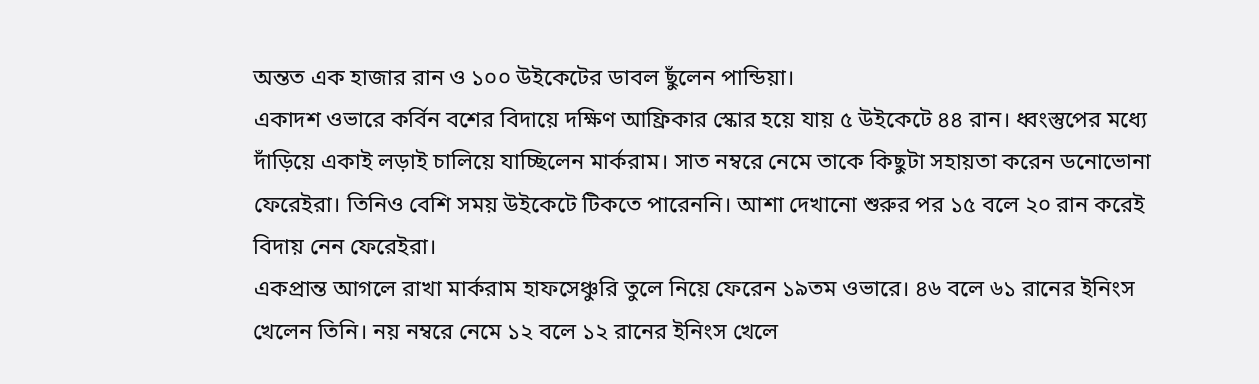অন্তত এক হাজার রান ও ১০০ উইকেটের ডাবল ছুঁলেন পান্ডিয়া।
একাদশ ওভারে কর্বিন বশের বিদায়ে দক্ষিণ আফ্রিকার স্কোর হয়ে যায় ৫ উইকেটে ৪৪ রান। ধ্বংস্তুপের মধ্যে দাঁড়িয়ে একাই লড়াই চালিয়ে যাচ্ছিলেন মার্করাম। সাত নম্বরে নেমে তাকে কিছুটা সহায়তা করেন ডনোভোনা ফেরেইরা। তিনিও বেশি সময় উইকেটে টিকতে পারেননি। আশা দেখানো শুরুর পর ১৫ বলে ২০ রান করেই বিদায় নেন ফেরেইরা।
একপ্রান্ত আগলে রাখা মার্করাম হাফসেঞ্চুরি তুলে নিয়ে ফেরেন ১৯তম ওভারে। ৪৬ বলে ৬১ রানের ইনিংস খেলেন তিনি। নয় নম্বরে নেমে ১২ বলে ১২ রানের ইনিংস খেলে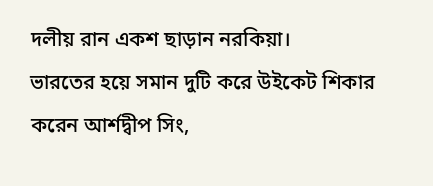দলীয় রান একশ ছাড়ান নরকিয়া।
ভারতের হয়ে সমান দুটি করে উইকেট শিকার করেন আর্শদ্বীপ সিং,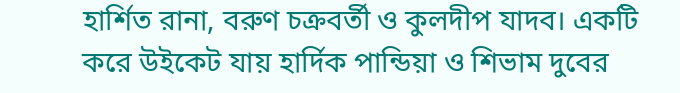হার্শিত রানা, বরুণ চক্রবর্তী ও কুলদীপ যাদব। একটি করে উইকেট যায় হার্দিক পান্ডিয়া ও শিভাম দুবের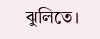ঝুলিতে।